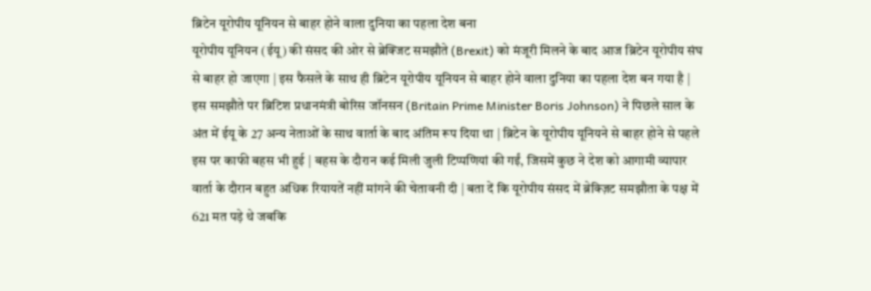ब्रिटेन यूरोपीय यूनियन से बाहर होने वाला दुनिया का पहला देश बना
यूरोपीय यूनियन (ईयू) की संसद की ओर से ब्रेक्जिट समझौते (Brexit) को मंजूरी मिलने के बाद आज ब्रिटेन यूरोपीय संघ से बाहर हो जाएगा | इस फैसले के साथ ही ब्रिटेन यूरोपीय यूनियन से बाहर होने वाला दुनिया का पहला देश बन गया है | इस समझौते पर ब्रिटिश प्रधानमंत्री बोरिस जॉनसन (Britain Prime Minister Boris Johnson) ने पिछले साल के अंत में ईयू के 27 अन्य नेताओं के साथ वार्ता के बाद अंतिम रूप दिया था | ब्रिटेन के यूरोपीय यूनियने से बाहर होने से पहले इस पर काफी बहस भी हुई | बहस के दौरान कई मिली जुली टिप्पणियां की गईं, जिसमें कुछ ने देश को आगामी व्यापार वार्ता के दौरान बहुत अधिक रियायतें नहीं मांगने की चेतावनी दी | बता दें कि यूरोपीय संसद में ब्रेक्ज़िट समझौता के पक्ष में 621 मत पड़े थे जबकि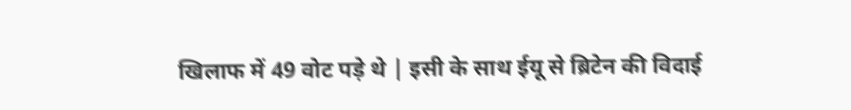खिलाफ में 49 वोट पड़े थे | इसी के साथ ईयू से ब्रिटेन की विदाई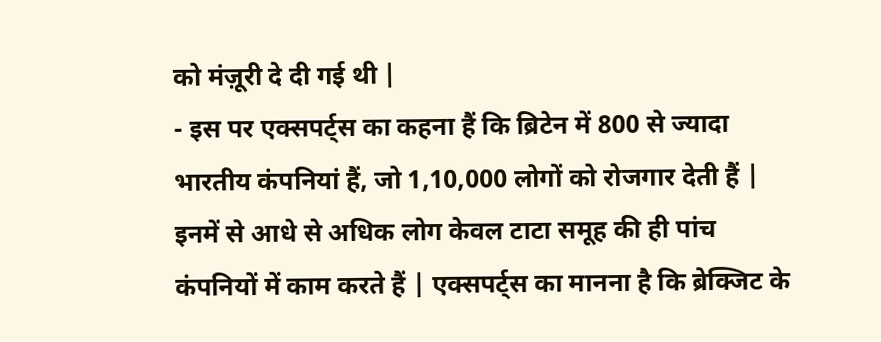को मंज़ूरी दे दी गई थी |
- इस पर एक्सपर्ट्स का कहना हैं कि ब्रिटेन में 800 से ज्यादा भारतीय कंपनियां हैं, जो 1,10,000 लोगों को रोजगार देती हैं | इनमें से आधे से अधिक लोग केवल टाटा समूह की ही पांच कंपनियों में काम करते हैं | एक्सपर्ट्स का मानना है कि ब्रेक्जिट के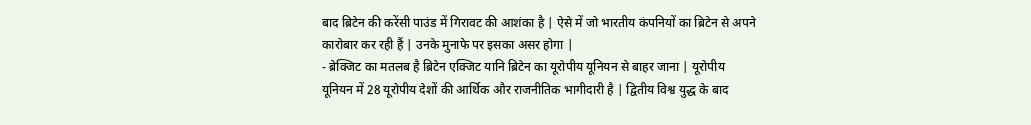बाद ब्रिटेन की करेंसी पाउंड में गिरावट की आशंका है | ऐसे में जो भारतीय कंपनियों का ब्रिटेन से अपने कारोबार कर रही हैं | उनके मुनाफे पर इसका असर होगा |
- ब्रेक्जिट का मतलब है ब्रिटेन एक्जिट यानि ब्रिटेन का यूरोपीय यूनियन से बाहर जाना | यूरोपीय यूनियन में 28 यूरोपीय देशों की आर्थिक और राजनीतिक भागीदारी है | द्वितीय विश्व युद्ध के बाद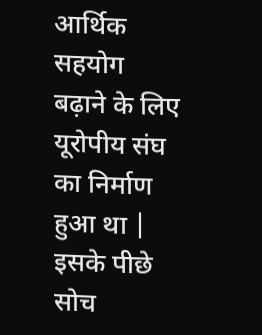आर्थिक सहयोग बढ़ाने के लिए यूरोपीय संघ का निर्माण हुआ था | इसके पीछे सोच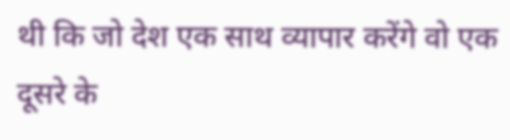थी कि जो देश एक साथ व्यापार करेंगे वो एक दूसरे के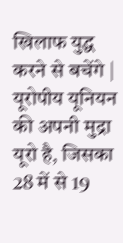खिलाफ युद्ध करने से बचेंगे | यूरोपीय यूनियन की अपनी मुद्रा यूरो है, जिसका 28 में से 19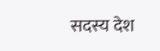सदस्य देश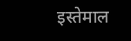इस्तेमाल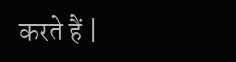करते हैं |